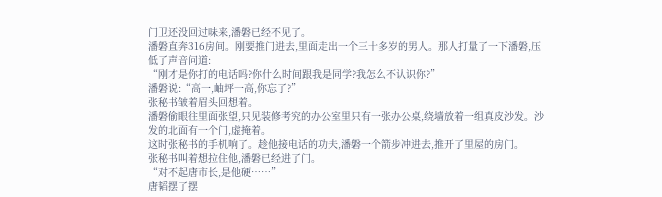门卫还没回过味来,潘磐已经不见了。
潘磐直奔316房间。刚要推门进去,里面走出一个三十多岁的男人。那人打量了一下潘磐,压低了声音问道:
“刚才是你打的电话吗?你什么时间跟我是同学?我怎么不认识你?”
潘磐说:“高一,岫坪一高,你忘了?”
张秘书皱着眉头回想着。
潘磐偷眼往里面张望,只见装修考究的办公室里只有一张办公桌,绕墙放着一组真皮沙发。沙发的北面有一个门,虚掩着。
这时张秘书的手机响了。趁他接电话的功夫,潘磐一个箭步冲进去,推开了里屋的房门。
张秘书叫着想拉住他,潘磐已经进了门。
“对不起唐市长,是他硬……”
唐韬摆了摆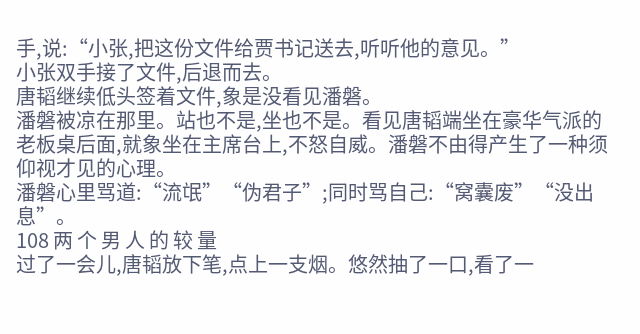手,说:“小张,把这份文件给贾书记送去,听听他的意见。”
小张双手接了文件,后退而去。
唐韬继续低头签着文件,象是没看见潘磐。
潘磐被凉在那里。站也不是,坐也不是。看见唐韬端坐在豪华气派的老板桌后面,就象坐在主席台上,不怒自威。潘磐不由得产生了一种须仰视才见的心理。
潘磐心里骂道:“流氓”“伪君子”;同时骂自己:“窝囊废”“没出息”。
108 两 个 男 人 的 较 量
过了一会儿,唐韬放下笔,点上一支烟。悠然抽了一口,看了一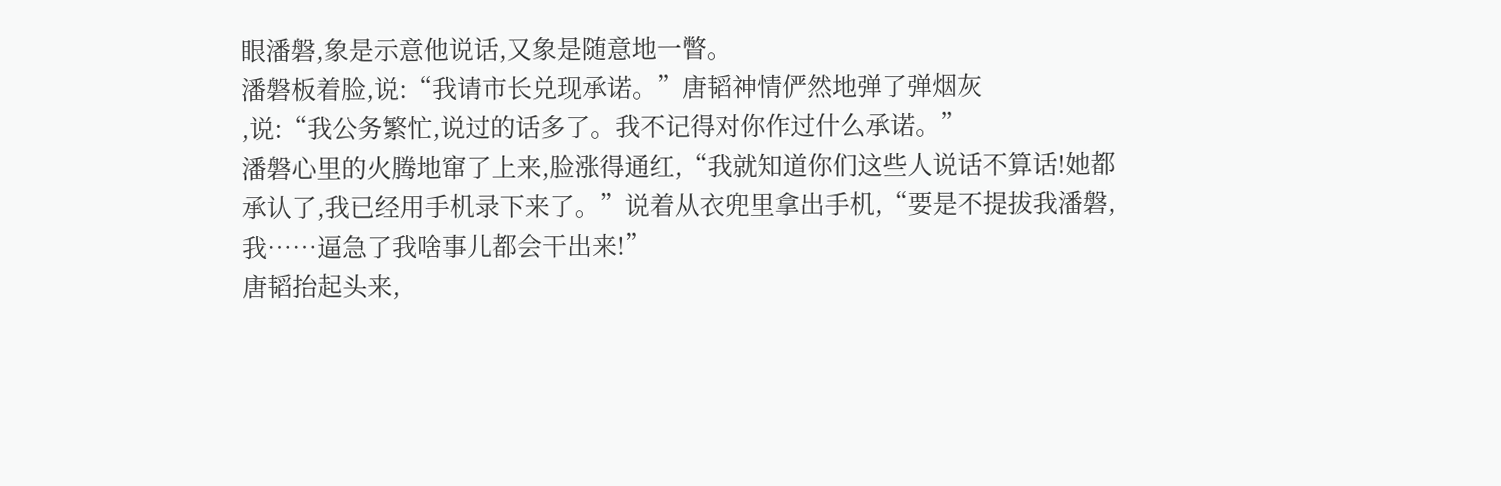眼潘磐,象是示意他说话,又象是随意地一瞥。
潘磐板着脸,说:“我请市长兑现承诺。”唐韬神情俨然地弹了弹烟灰
,说:“我公务繁忙,说过的话多了。我不记得对你作过什么承诺。”
潘磐心里的火腾地窜了上来,脸涨得通红,“我就知道你们这些人说话不算话!她都承认了,我已经用手机录下来了。”说着从衣兜里拿出手机,“要是不提拔我潘磐,我……逼急了我啥事儿都会干出来!”
唐韬抬起头来,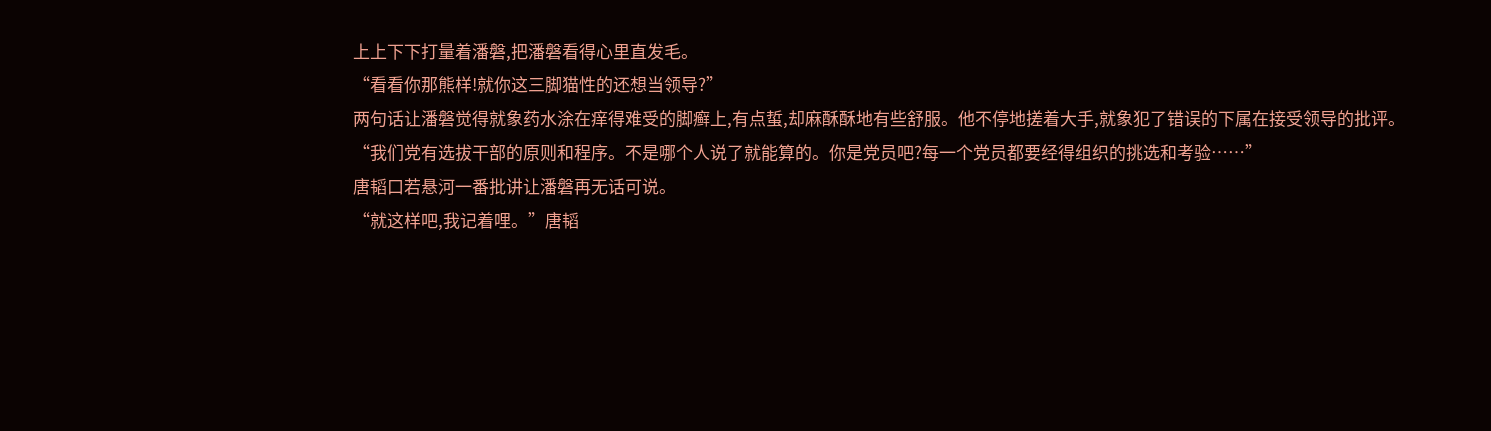上上下下打量着潘磐,把潘磐看得心里直发毛。
“看看你那熊样!就你这三脚猫性的还想当领导?”
两句话让潘磐觉得就象药水涂在痒得难受的脚癣上,有点蜇,却麻酥酥地有些舒服。他不停地搓着大手,就象犯了错误的下属在接受领导的批评。
“我们党有选拔干部的原则和程序。不是哪个人说了就能算的。你是党员吧?每一个党员都要经得组织的挑选和考验……”
唐韬口若悬河一番批讲让潘磐再无话可说。
“就这样吧,我记着哩。”唐韬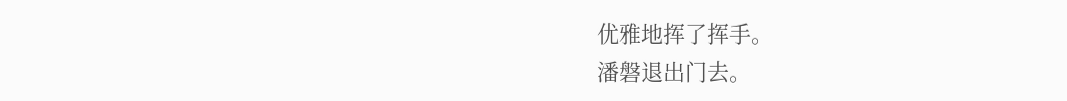优雅地挥了挥手。
潘磐退出门去。